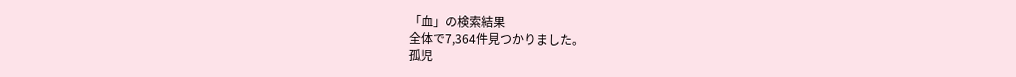「血」の検索結果
全体で7,364件見つかりました。
孤児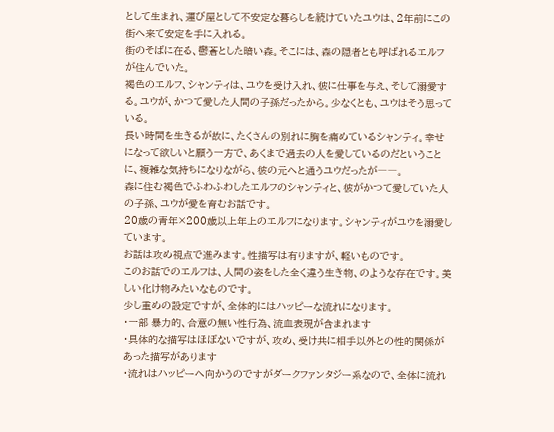として生まれ、運び屋として不安定な暮らしを続けていたユウは、2年前にこの街へ来て安定を手に入れる。
街のそばに在る、鬱蒼とした暗い森。そこには、森の隠者とも呼ばれるエルフが住んでいた。
褐色のエルフ、シャンティは、ユウを受け入れ、彼に仕事を与え、そして溺愛する。ユウが、かつて愛した人間の子孫だったから。少なくとも、ユウはそう思っている。
長い時間を生きるが故に、たくさんの別れに胸を痛めているシャンティ。幸せになって欲しいと願う一方で、あくまで過去の人を愛しているのだということに、複雑な気持ちになりながら、彼の元へと通うユウだったが――。
森に住む褐色でふわふわしたエルフのシャンティと、彼がかつて愛していた人の子孫、ユウが愛を育むお話です。
20歳の青年×200歳以上年上のエルフになります。シャンティがユウを溺愛しています。
お話は攻め視点で進みます。性描写は有りますが、軽いものです。
このお話でのエルフは、人間の姿をした全く違う生き物、のような存在です。美しい化け物みたいなものです。
少し重めの設定ですが、全体的にはハッピーな流れになります。
・一部 暴力的、合意の無い性行為、流血表現が含まれます
・具体的な描写はほぼないですが、攻め、受け共に相手以外との性的関係があった描写があります
・流れはハッピーへ向かうのですがダークファンタジー系なので、全体に流れ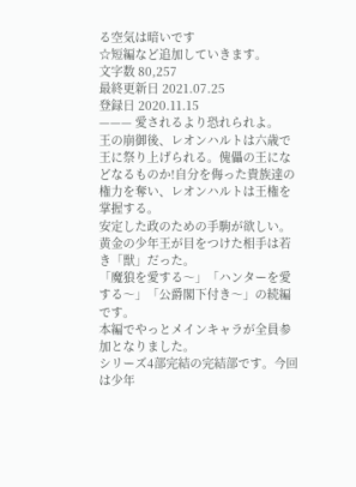る空気は暗いです
☆短編など追加していきます。
文字数 80,257
最終更新日 2021.07.25
登録日 2020.11.15
——— 愛されるより恐れられよ。
王の崩御後、レオンハルトは六歳で王に祭り上げられる。傀儡の王になどなるものか!自分を侮った貴族達の権力を奪い、レオンハルトは王権を掌握する。
安定した政のための手駒が欲しい。黄金の少年王が目をつけた相手は若き「獣」だった。
「魔狼を愛する〜」「ハンターを愛する〜」「公爵閣下付き〜」の続編です。
本編でやっとメインキャラが全員参加となりました。
シリーズ4部完結の完結部です。今回は少年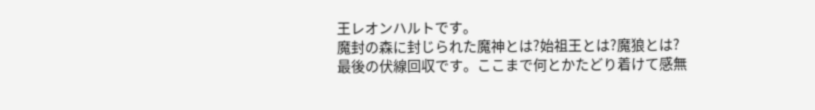王レオンハルトです。
魔封の森に封じられた魔神とは?始祖王とは?魔狼とは?
最後の伏線回収です。ここまで何とかたどり着けて感無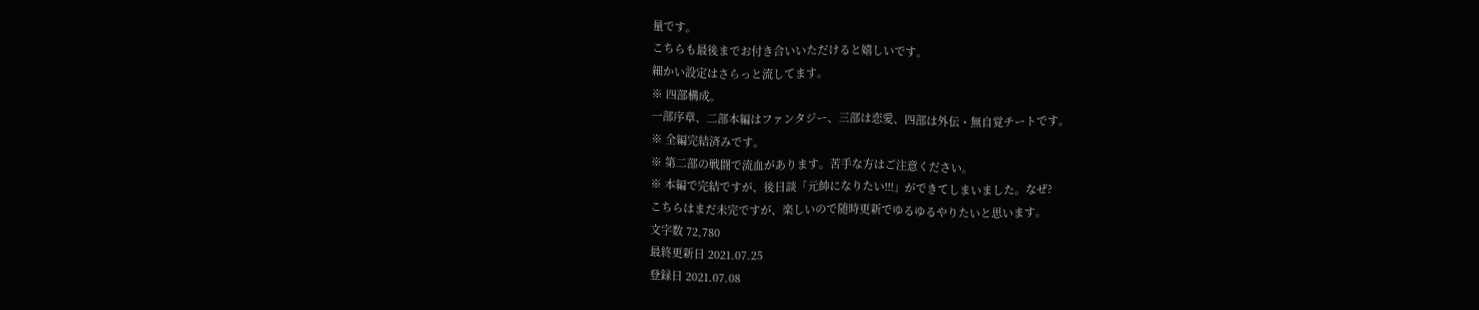量です。
こちらも最後までお付き合いいただけると嬉しいです。
細かい設定はさらっと流してます。
※ 四部構成。
一部序章、二部本編はファンタジー、三部は恋愛、四部は外伝・無自覚チートです。
※ 全編完結済みです。
※ 第二部の戦闘で流血があります。苦手な方はご注意ください。
※ 本編で完結ですが、後日談「元帥になりたい!!!」ができてしまいました。なぜ?
こちらはまだ未完ですが、楽しいので随時更新でゆるゆるやりたいと思います。
文字数 72,780
最終更新日 2021.07.25
登録日 2021.07.08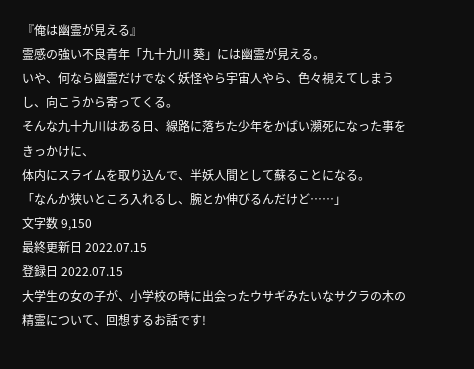『俺は幽霊が見える』
霊感の強い不良青年「九十九川 葵」には幽霊が見える。
いや、何なら幽霊だけでなく妖怪やら宇宙人やら、色々視えてしまうし、向こうから寄ってくる。
そんな九十九川はある日、線路に落ちた少年をかばい瀕死になった事をきっかけに、
体内にスライムを取り込んで、半妖人間として蘇ることになる。
「なんか狭いところ入れるし、腕とか伸びるんだけど……」
文字数 9,150
最終更新日 2022.07.15
登録日 2022.07.15
大学生の女の子が、小学校の時に出会ったウサギみたいなサクラの木の精霊について、回想するお話です!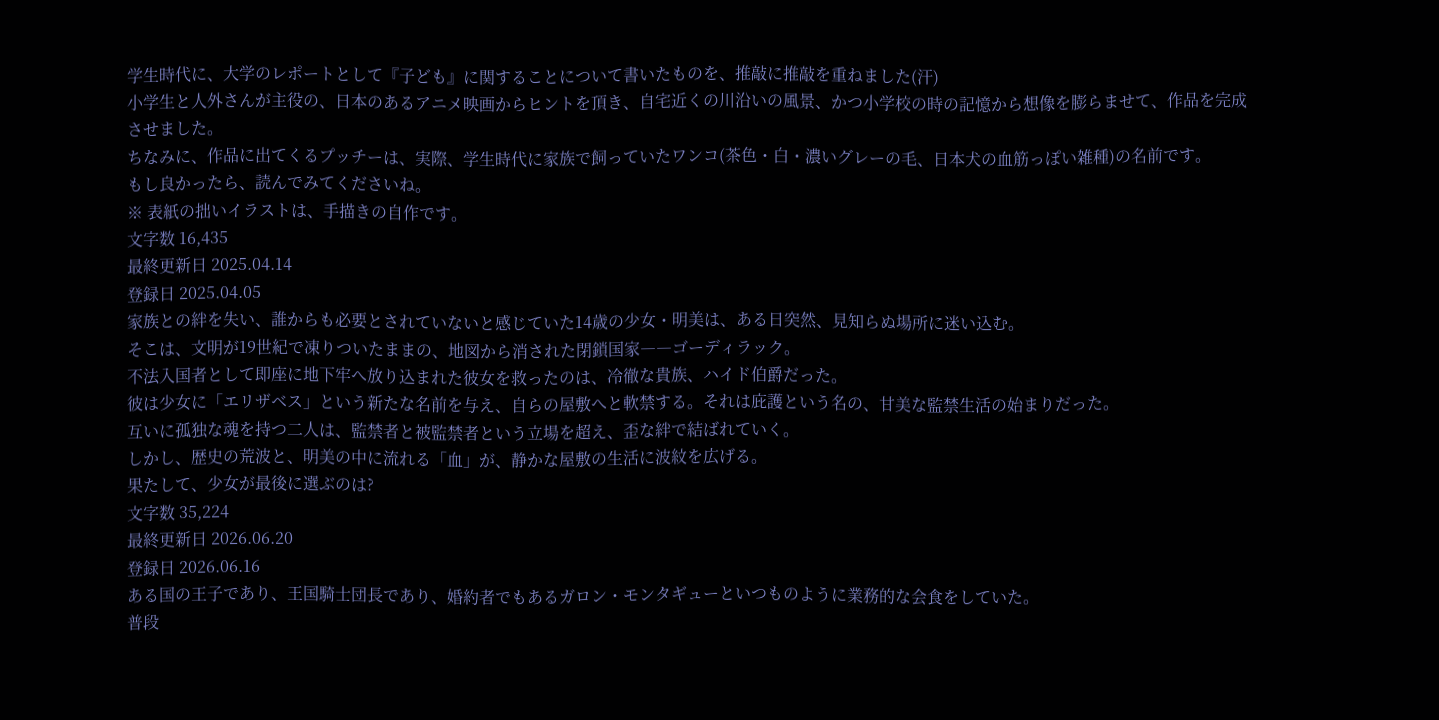学生時代に、大学のレポートとして『子ども』に関することについて書いたものを、推敲に推敲を重ねました(汗)
小学生と人外さんが主役の、日本のあるアニメ映画からヒントを頂き、自宅近くの川沿いの風景、かつ小学校の時の記憶から想像を膨らませて、作品を完成させました。
ちなみに、作品に出てくるプッチーは、実際、学生時代に家族で飼っていたワンコ(茶色・白・濃いグレーの毛、日本犬の血筋っぽい雑種)の名前です。
もし良かったら、読んでみてくださいね。
※ 表紙の拙いイラストは、手描きの自作です。
文字数 16,435
最終更新日 2025.04.14
登録日 2025.04.05
家族との絆を失い、誰からも必要とされていないと感じていた14歳の少女・明美は、ある日突然、見知らぬ場所に迷い込む。
そこは、文明が19世紀で凍りついたままの、地図から消された閉鎖国家――ゴーディラック。
不法入国者として即座に地下牢へ放り込まれた彼女を救ったのは、冷徹な貴族、ハイド伯爵だった。
彼は少女に「エリザベス」という新たな名前を与え、自らの屋敷へと軟禁する。それは庇護という名の、甘美な監禁生活の始まりだった。
互いに孤独な魂を持つ二人は、監禁者と被監禁者という立場を超え、歪な絆で結ばれていく。
しかし、歴史の荒波と、明美の中に流れる「血」が、静かな屋敷の生活に波紋を広げる。
果たして、少女が最後に選ぶのは?
文字数 35,224
最終更新日 2026.06.20
登録日 2026.06.16
ある国の王子であり、王国騎士団長であり、婚約者でもあるガロン・モンタギューといつものように業務的な会食をしていた。
普段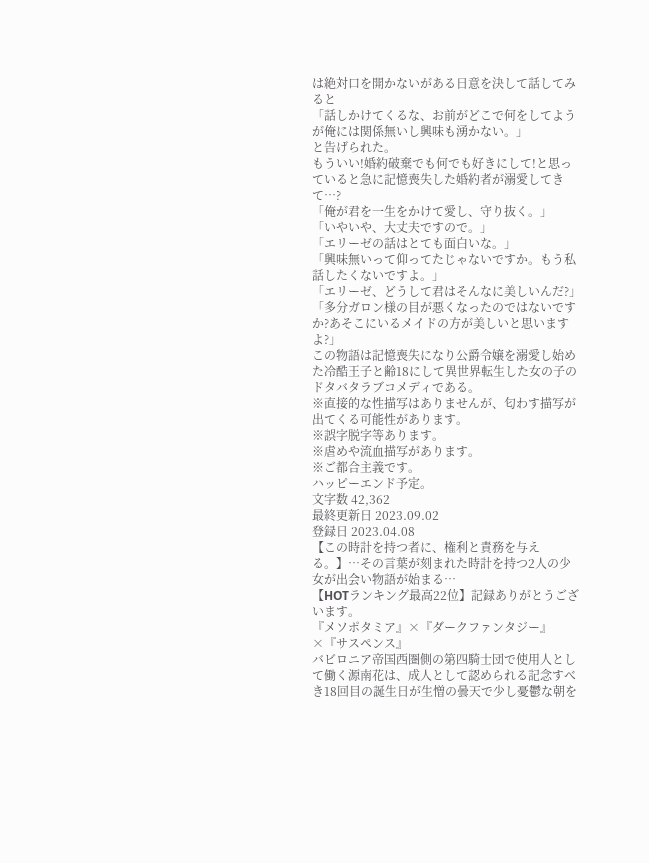は絶対口を開かないがある日意を決して話してみると
「話しかけてくるな、お前がどこで何をしてようが俺には関係無いし興味も湧かない。」
と告げられた。
もういい!婚約破棄でも何でも好きにして!と思っていると急に記憶喪失した婚約者が溺愛してきて…?
「俺が君を一生をかけて愛し、守り抜く。」
「いやいや、大丈夫ですので。」
「エリーゼの話はとても面白いな。」
「興味無いって仰ってたじゃないですか。もう私話したくないですよ。」
「エリーゼ、どうして君はそんなに美しいんだ?」
「多分ガロン様の目が悪くなったのではないですか?あそこにいるメイドの方が美しいと思いますよ?」
この物語は記憶喪失になり公爵令嬢を溺愛し始めた冷酷王子と齢18にして異世界転生した女の子のドタバタラブコメディである。
※直接的な性描写はありませんが、匂わす描写が出てくる可能性があります。
※誤字脱字等あります。
※虐めや流血描写があります。
※ご都合主義です。
ハッピーエンド予定。
文字数 42,362
最終更新日 2023.09.02
登録日 2023.04.08
【この時計を持つ者に、権利と責務を与える。】…その言葉が刻まれた時計を持つ2人の少女が出会い物語が始まる…
【HOTランキング最高22位】記録ありがとうございます。
『メソポタミア』×『ダークファンタジー』
×『サスペンス』
バビロニア帝国西圏側の第四騎士団で使用人として働く源南花は、成人として認められる記念すべき18回目の誕生日が生憎の曇天で少し憂鬱な朝を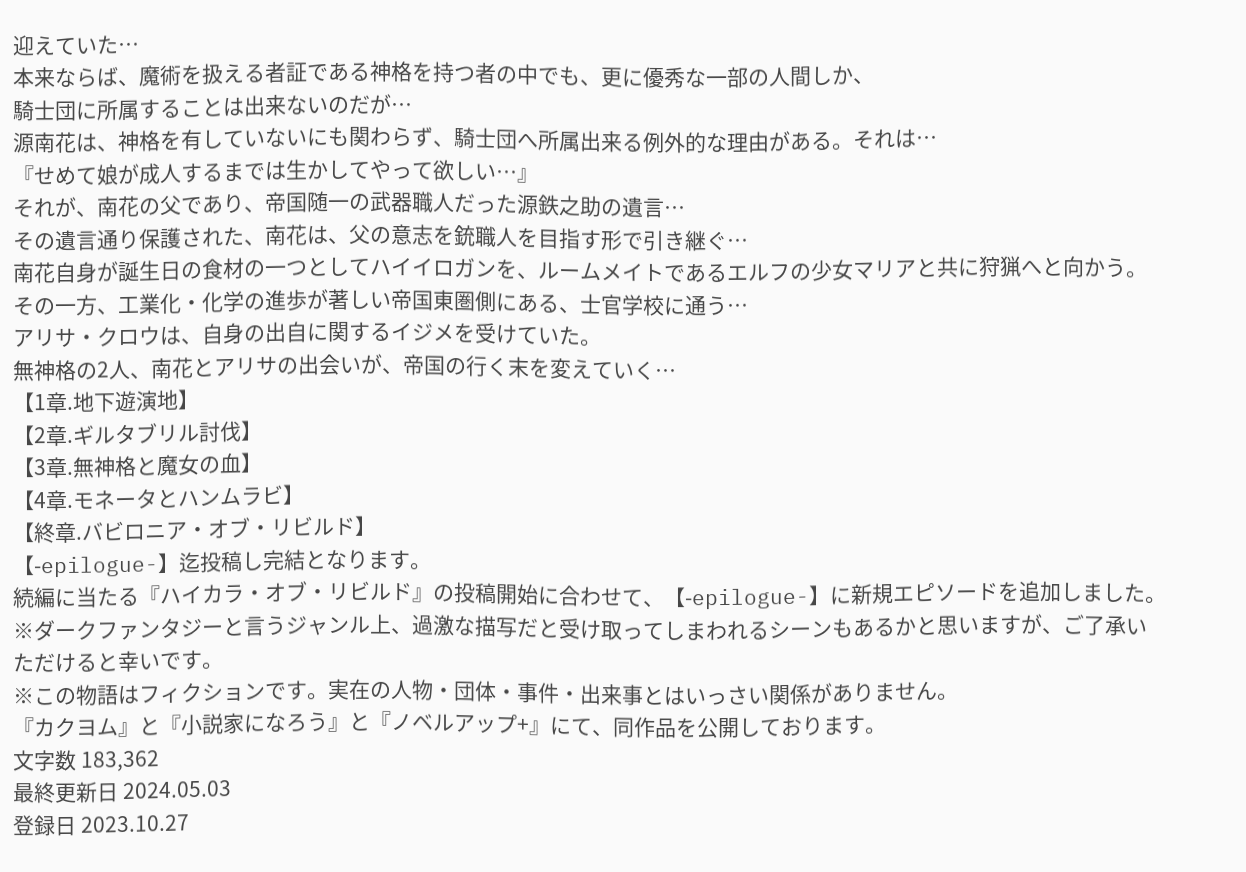迎えていた…
本来ならば、魔術を扱える者証である神格を持つ者の中でも、更に優秀な一部の人間しか、
騎士団に所属することは出来ないのだが…
源南花は、神格を有していないにも関わらず、騎士団へ所属出来る例外的な理由がある。それは…
『せめて娘が成人するまでは生かしてやって欲しい…』
それが、南花の父であり、帝国随一の武器職人だった源鉄之助の遺言…
その遺言通り保護された、南花は、父の意志を銃職人を目指す形で引き継ぐ…
南花自身が誕生日の食材の一つとしてハイイロガンを、ルームメイトであるエルフの少女マリアと共に狩猟へと向かう。
その一方、工業化・化学の進歩が著しい帝国東圏側にある、士官学校に通う…
アリサ・クロウは、自身の出自に関するイジメを受けていた。
無神格の2人、南花とアリサの出会いが、帝国の行く末を変えていく…
【1章.地下遊演地】
【2章.ギルタブリル討伐】
【3章.無神格と魔女の血】
【4章.モネータとハンムラビ】
【終章.バビロニア・オブ・リビルド】
【-epilogue-】迄投稿し完結となります。
続編に当たる『ハイカラ・オブ・リビルド』の投稿開始に合わせて、【-epilogue-】に新規エピソードを追加しました。
※ダークファンタジーと言うジャンル上、過激な描写だと受け取ってしまわれるシーンもあるかと思いますが、ご了承いただけると幸いです。
※この物語はフィクションです。実在の人物・団体・事件・出来事とはいっさい関係がありません。
『カクヨム』と『小説家になろう』と『ノベルアップ+』にて、同作品を公開しております。
文字数 183,362
最終更新日 2024.05.03
登録日 2023.10.27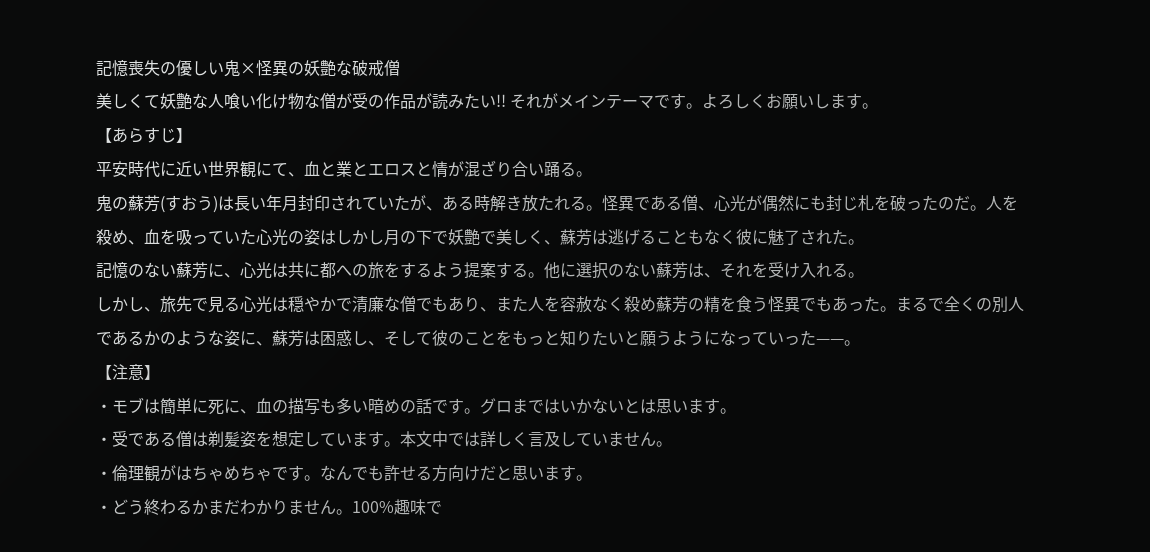記憶喪失の優しい鬼×怪異の妖艶な破戒僧
美しくて妖艶な人喰い化け物な僧が受の作品が読みたい!! それがメインテーマです。よろしくお願いします。
【あらすじ】
平安時代に近い世界観にて、血と業とエロスと情が混ざり合い踊る。
鬼の蘇芳(すおう)は長い年月封印されていたが、ある時解き放たれる。怪異である僧、心光が偶然にも封じ札を破ったのだ。人を殺め、血を吸っていた心光の姿はしかし月の下で妖艶で美しく、蘇芳は逃げることもなく彼に魅了された。
記憶のない蘇芳に、心光は共に都への旅をするよう提案する。他に選択のない蘇芳は、それを受け入れる。
しかし、旅先で見る心光は穏やかで清廉な僧でもあり、また人を容赦なく殺め蘇芳の精を食う怪異でもあった。まるで全くの別人であるかのような姿に、蘇芳は困惑し、そして彼のことをもっと知りたいと願うようになっていった——。
【注意】
・モブは簡単に死に、血の描写も多い暗めの話です。グロまではいかないとは思います。
・受である僧は剃髪姿を想定しています。本文中では詳しく言及していません。
・倫理観がはちゃめちゃです。なんでも許せる方向けだと思います。
・どう終わるかまだわかりません。100%趣味で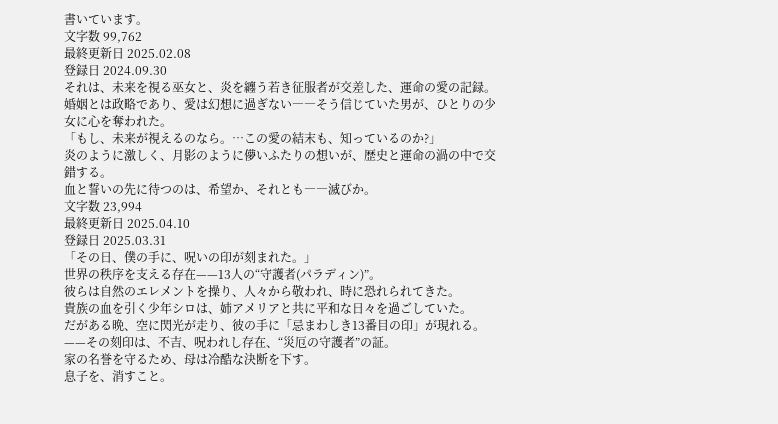書いています。
文字数 99,762
最終更新日 2025.02.08
登録日 2024.09.30
それは、未来を視る巫女と、炎を纏う若き征服者が交差した、運命の愛の記録。
婚姻とは政略であり、愛は幻想に過ぎない――そう信じていた男が、ひとりの少女に心を奪われた。
「もし、未来が視えるのなら。…この愛の結末も、知っているのか?」
炎のように激しく、月影のように儚いふたりの想いが、歴史と運命の渦の中で交錯する。
血と誓いの先に待つのは、希望か、それとも――滅びか。
文字数 23,994
最終更新日 2025.04.10
登録日 2025.03.31
「その日、僕の手に、呪いの印が刻まれた。」
世界の秩序を支える存在——13人の“守護者(パラディン)”。
彼らは自然のエレメントを操り、人々から敬われ、時に恐れられてきた。
貴族の血を引く少年シロは、姉アメリアと共に平和な日々を過ごしていた。
だがある晩、空に閃光が走り、彼の手に「忌まわしき13番目の印」が現れる。
——その刻印は、不吉、呪われし存在、“災厄の守護者”の証。
家の名誉を守るため、母は冷酷な決断を下す。
息子を、消すこと。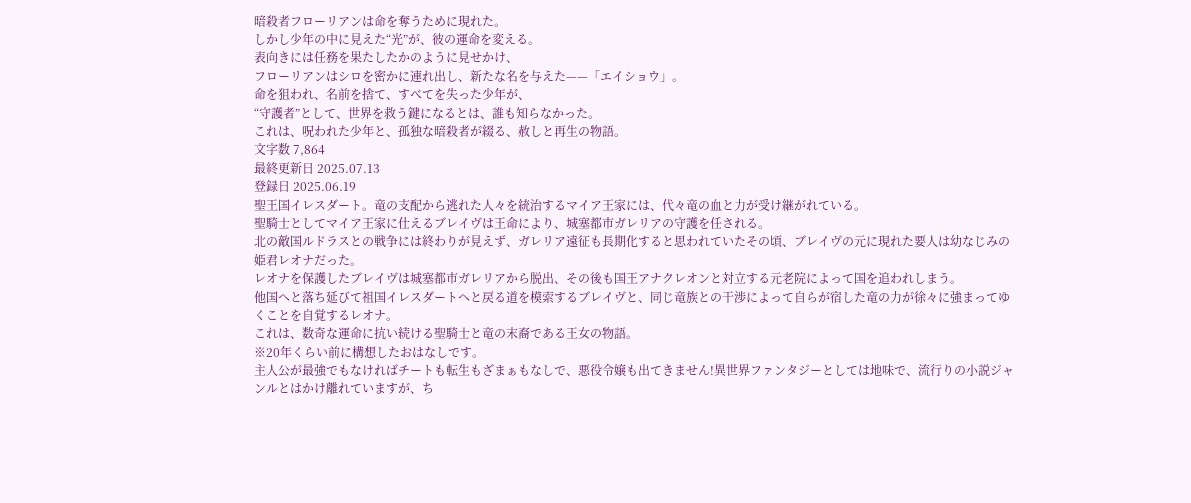暗殺者フローリアンは命を奪うために現れた。
しかし少年の中に見えた“光”が、彼の運命を変える。
表向きには任務を果たしたかのように見せかけ、
フローリアンはシロを密かに連れ出し、新たな名を与えた——「エイショウ」。
命を狙われ、名前を捨て、すべてを失った少年が、
“守護者”として、世界を救う鍵になるとは、誰も知らなかった。
これは、呪われた少年と、孤独な暗殺者が綴る、赦しと再生の物語。
文字数 7,864
最終更新日 2025.07.13
登録日 2025.06.19
聖王国イレスダート。竜の支配から逃れた人々を統治するマイア王家には、代々竜の血と力が受け継がれている。
聖騎士としてマイア王家に仕えるブレイヴは王命により、城塞都市ガレリアの守護を任される。
北の敵国ルドラスとの戦争には終わりが見えず、ガレリア遠征も長期化すると思われていたその頃、ブレイヴの元に現れた要人は幼なじみの姫君レオナだった。
レオナを保護したブレイヴは城塞都市ガレリアから脱出、その後も国王アナクレオンと対立する元老院によって国を追われしまう。
他国へと落ち延びて祖国イレスダートへと戻る道を模索するブレイヴと、同じ竜族との干渉によって自らが宿した竜の力が徐々に強まってゆくことを自覚するレオナ。
これは、数奇な運命に抗い続ける聖騎士と竜の末裔である王女の物語。
※20年くらい前に構想したおはなしです。
主人公が最強でもなければチートも転生もざまぁもなしで、悪役令嬢も出てきません!異世界ファンタジーとしては地味で、流行りの小説ジャンルとはかけ離れていますが、ち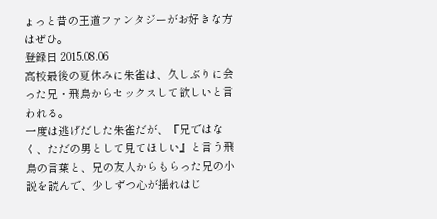ょっと昔の王道ファンタジーがお好きな方はぜひ。
登録日 2015.08.06
高校最後の夏休みに朱雀は、久しぶりに会った兄・飛鳥からセックスして欲しいと言われる。
一度は逃げだした朱雀だが、『兄ではなく、ただの男として見てほしい』と言う飛鳥の言葉と、兄の友人からもらった兄の小説を読んで、少しずつ心が揺れはじ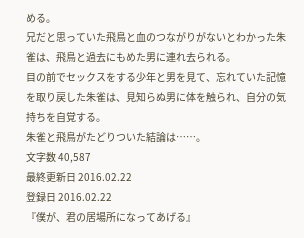める。
兄だと思っていた飛鳥と血のつながりがないとわかった朱雀は、飛鳥と過去にもめた男に連れ去られる。
目の前でセックスをする少年と男を見て、忘れていた記憶を取り戻した朱雀は、見知らぬ男に体を触られ、自分の気持ちを自覚する。
朱雀と飛鳥がたどりついた結論は……。
文字数 40,587
最終更新日 2016.02.22
登録日 2016.02.22
『僕が、君の居場所になってあげる』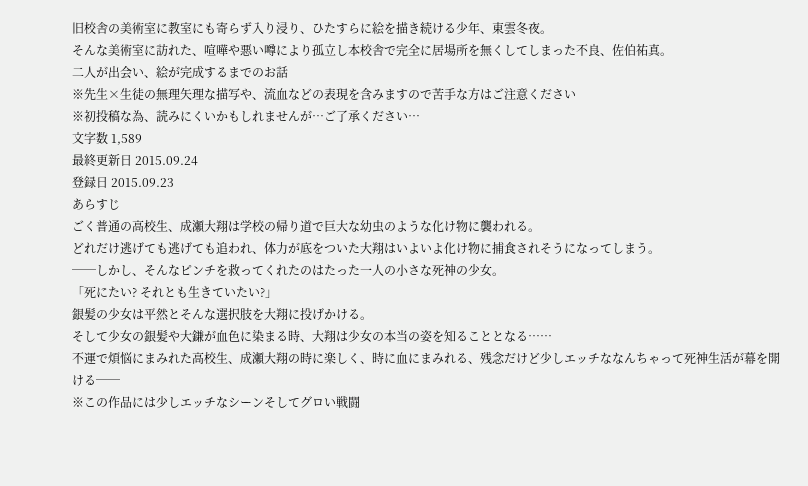旧校舎の美術室に教室にも寄らず入り浸り、ひたすらに絵を描き続ける少年、東雲冬夜。
そんな美術室に訪れた、喧嘩や悪い噂により孤立し本校舎で完全に居場所を無くしてしまった不良、佐伯祐真。
二人が出会い、絵が完成するまでのお話
※先生×生徒の無理矢理な描写や、流血などの表現を含みますので苦手な方はご注意ください
※初投稿な為、読みにくいかもしれませんが…ご了承ください…
文字数 1,589
最終更新日 2015.09.24
登録日 2015.09.23
あらすじ
ごく普通の高校生、成瀬大翔は学校の帰り道で巨大な幼虫のような化け物に襲われる。
どれだけ逃げても逃げても追われ、体力が底をついた大翔はいよいよ化け物に捕食されそうになってしまう。
──しかし、そんなピンチを救ってくれたのはたった一人の小さな死神の少女。
「死にたい? それとも生きていたい?」
銀髪の少女は平然とそんな選択肢を大翔に投げかける。
そして少女の銀髪や大鎌が血色に染まる時、大翔は少女の本当の姿を知ることとなる……
不運で煩悩にまみれた高校生、成瀬大翔の時に楽しく、時に血にまみれる、残念だけど少しエッチななんちゃって死神生活が幕を開ける──
※この作品には少しエッチなシーンそしてグロい戦闘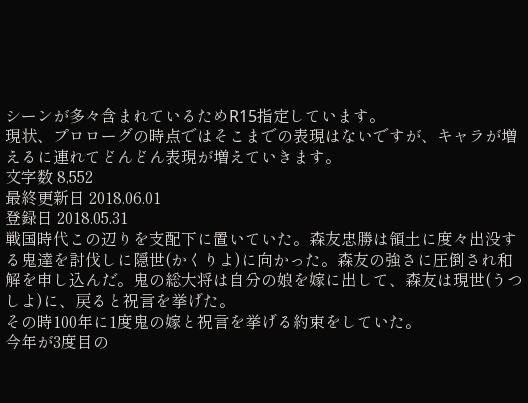シーンが多々含まれているためR15指定しています。
現状、プロローグの時点ではそこまでの表現はないですが、キャラが増えるに連れてどんどん表現が増えていきます。
文字数 8,552
最終更新日 2018.06.01
登録日 2018.05.31
戦国時代この辺りを支配下に置いていた。森友忠勝は領土に度々出没する鬼達を討伐しに隠世(かくりよ)に向かった。森友の強さに圧倒され和解を申し込んだ。鬼の総大将は自分の娘を嫁に出して、森友は現世(うつしよ)に、戻ると祝言を挙げた。
その時100年に1度鬼の嫁と祝言を挙げる約束をしていた。
今年が3度目の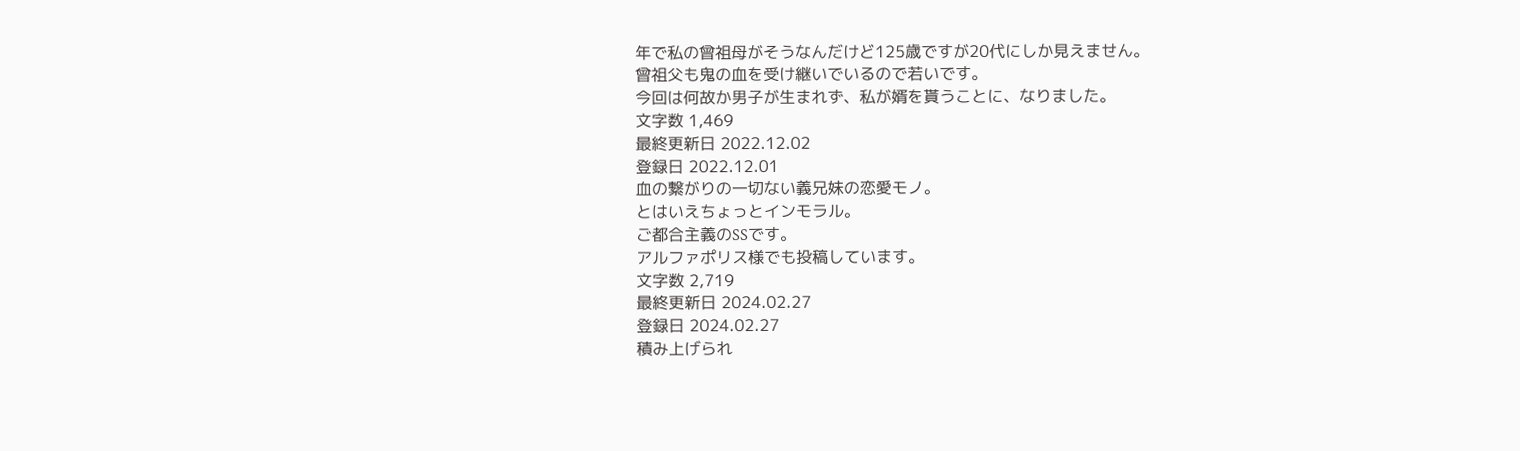年で私の曾祖母がそうなんだけど125歳ですが20代にしか見えません。
曾祖父も鬼の血を受け継いでいるので若いです。
今回は何故か男子が生まれず、私が婿を貰うことに、なりました。
文字数 1,469
最終更新日 2022.12.02
登録日 2022.12.01
血の繋がりの一切ない義兄妹の恋愛モノ。
とはいえちょっとインモラル。
ご都合主義のSSです。
アルファポリス様でも投稿しています。
文字数 2,719
最終更新日 2024.02.27
登録日 2024.02.27
積み上げられ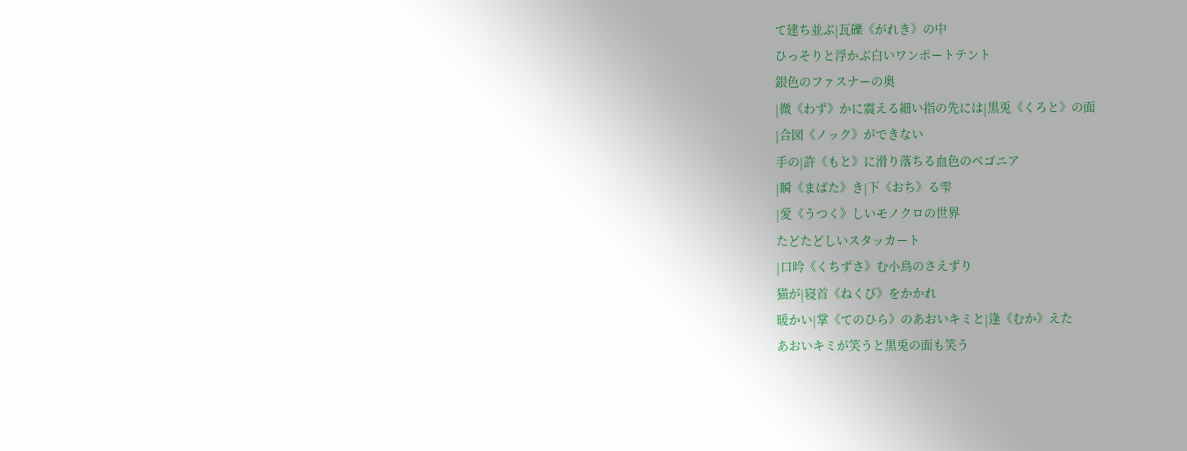て建ち並ぶ|瓦礫《がれき》の中
ひっそりと浮かぶ白いワンポートテント
銀色のファスナーの奥
|微《わず》かに震える細い指の先には|黒兎《くろと》の面
|合図《ノック》ができない
手の|許《もと》に滑り落ちる血色のベゴニア
|瞬《まばた》き|下《おち》る雫
|愛《うつく》しいモノクロの世界
たどたどしいスタッカート
|口吟《くちずさ》む小鳥のさえずり
猫が|寝首《ねくび》をかかれ
暖かい|掌《てのひら》のあおいキミと|逢《むか》えた
あおいキミが笑うと黒兎の面も笑う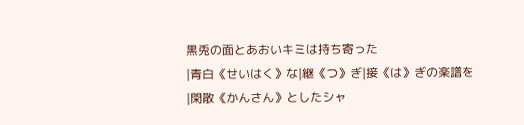黒兎の面とあおいキミは持ち寄った
|青白《せいはく》な|継《つ》ぎ|接《は》ぎの楽譜を
|閑散《かんさん》としたシャ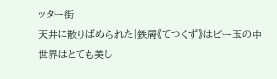ッター街
天井に散りばめられた|鉄屑《てつくず》はビー玉の中
世界はとても美し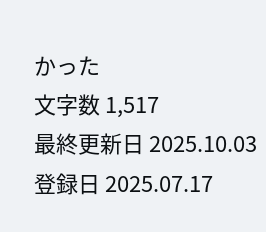かった
文字数 1,517
最終更新日 2025.10.03
登録日 2025.07.17